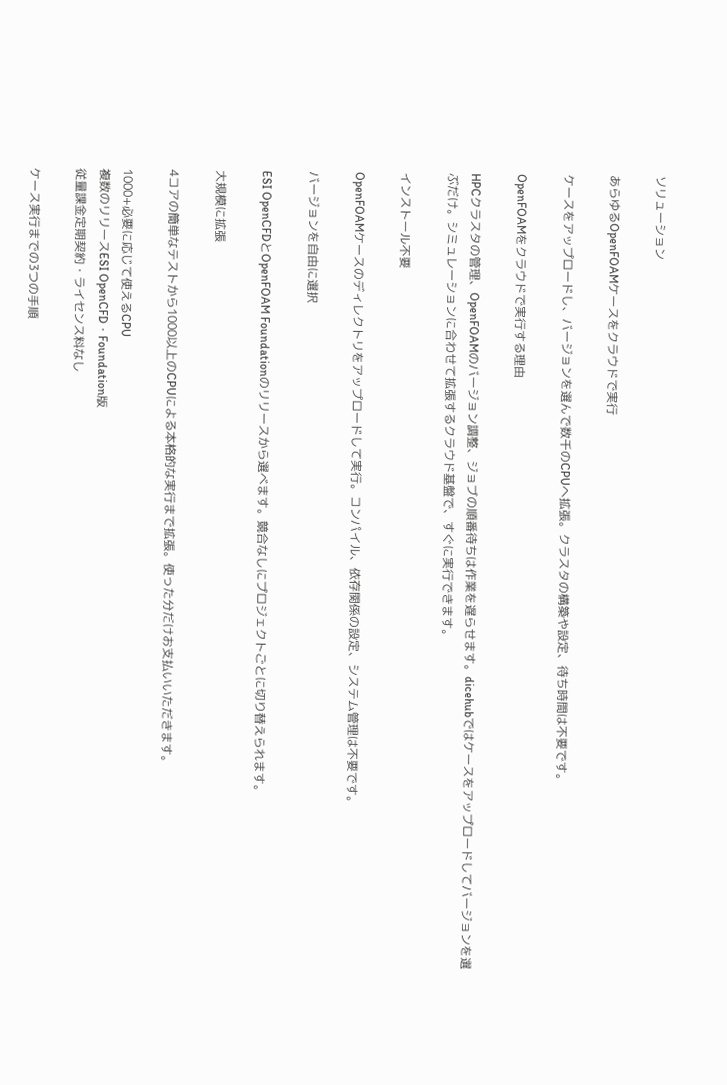ソリューション

あらゆるOpenFOAMケースをクラウドで実行

ケースをアップロードし、バージョンを選んで数千のCPUへ拡張。クラスタの構築や設定、待ち時間は不要です。

OpenFOAMをクラウドで実行する理由

HPCクラスタの管理、OpenFOAMのバージョン調整、ジョブの順番待ちは作業を遅らせます。dicehubではケースをアップロードしてバージョンを選ぶだけ。シミュレーションに合わせて拡張するクラウド基盤で、すぐに実行できます。

インストール不要

OpenFOAMケースのディレクトリをアップロードして実行。コンパイル、依存関係の設定、システム管理は不要です。

バージョンを自由に選択

ESI OpenCFDとOpenFOAM Foundationのリリースから選べます。競合なしにプロジェクトごとに切り替えられます。

大規模に拡張

4コアの簡単なテストから1000以上のCPUによる本格的な実行まで拡張。使った分だけお支払いいただきます。

1000+必要に応じて使えるCPU
複数のリリースESI OpenCFD・Foundation版
従量課金定期契約・ライセンス料なし

ケース実行までの3つの手順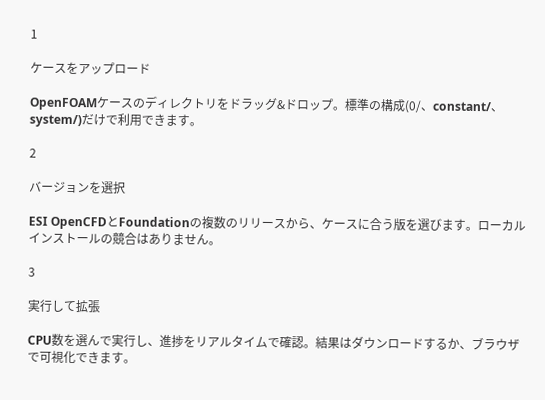1

ケースをアップロード

OpenFOAMケースのディレクトリをドラッグ&ドロップ。標準の構成(0/、constant/、system/)だけで利用できます。

2

バージョンを選択

ESI OpenCFDとFoundationの複数のリリースから、ケースに合う版を選びます。ローカルインストールの競合はありません。

3

実行して拡張

CPU数を選んで実行し、進捗をリアルタイムで確認。結果はダウンロードするか、ブラウザで可視化できます。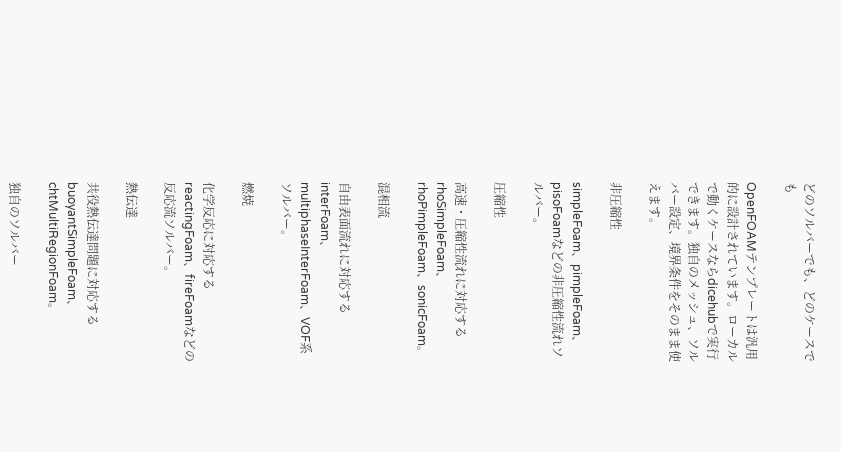どのソルバーでも、どのケースでも

OpenFOAMテンプレートは汎用的に設計されています。ローカルで動くケースならdicehubで実行できます。独自のメッシュ、ソルバー設定、境界条件をそのまま使えます。

非圧縮性

simpleFoam、pimpleFoam、pisoFoamなどの非圧縮性流れソルバー。

圧縮性

高速・圧縮性流れに対応するrhoSimpleFoam、rhoPimpleFoam、sonicFoam。

混相流

自由表面流れに対応するinterFoam、multiphaseInterFoam、VOF系ソルバー。

燃焼

化学反応に対応するreactingFoam、fireFoamなどの反応流ソルバー。

熱伝達

共役熱伝達問題に対応するbuoyantSimpleFoam、chtMultiRegionFoam。

独自のソルバー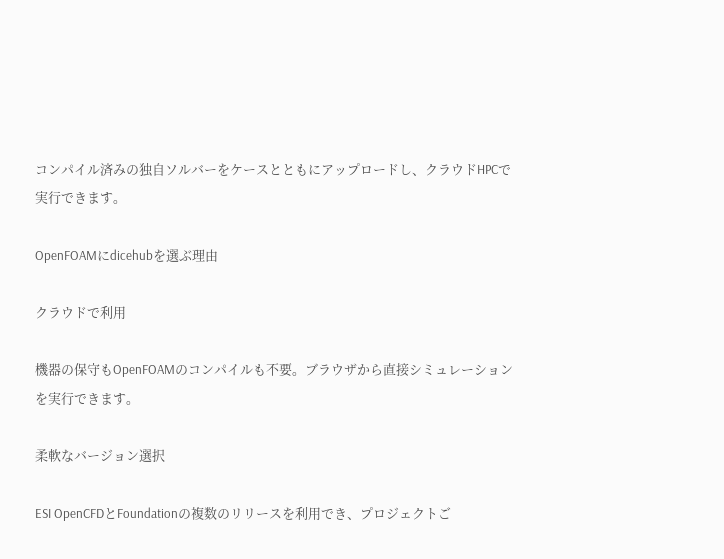コンパイル済みの独自ソルバーをケースとともにアップロードし、クラウドHPCで実行できます。

OpenFOAMにdicehubを選ぶ理由

クラウドで利用

機器の保守もOpenFOAMのコンパイルも不要。ブラウザから直接シミュレーションを実行できます。

柔軟なバージョン選択

ESI OpenCFDとFoundationの複数のリリースを利用でき、プロジェクトご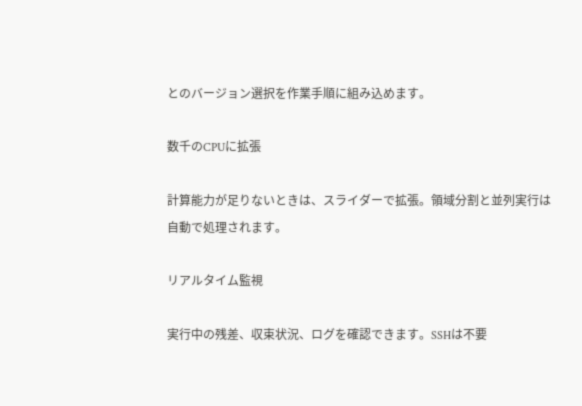とのバージョン選択を作業手順に組み込めます。

数千のCPUに拡張

計算能力が足りないときは、スライダーで拡張。領域分割と並列実行は自動で処理されます。

リアルタイム監視

実行中の残差、収束状況、ログを確認できます。SSHは不要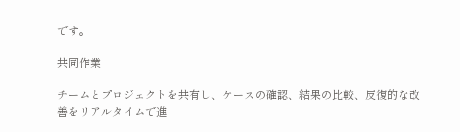です。

共同作業

チームとプロジェクトを共有し、ケースの確認、結果の比較、反復的な改善をリアルタイムで進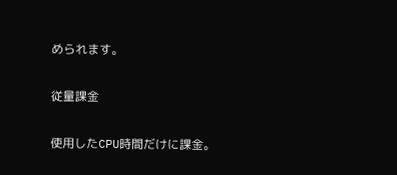められます。

従量課金

使用したCPU時間だけに課金。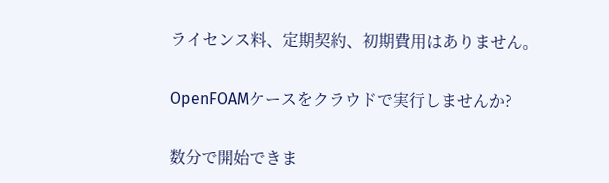ライセンス料、定期契約、初期費用はありません。

OpenFOAMケースをクラウドで実行しませんか?

数分で開始できま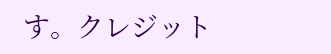す。クレジット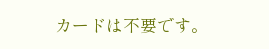カードは不要です。